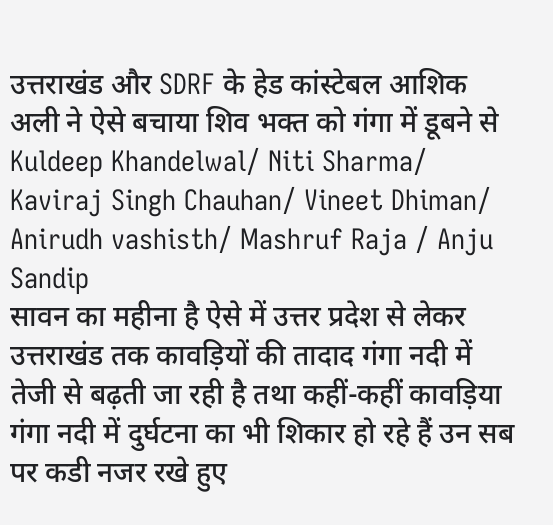उत्तराखंड और SDRF के हेड कांस्टेबल आशिक अली ने ऐसे बचाया शिव भक्त को गंगा में डूबने से
Kuldeep Khandelwal/ Niti Sharma/ Kaviraj Singh Chauhan/ Vineet Dhiman/ Anirudh vashisth/ Mashruf Raja / Anju Sandip
सावन का महीना है ऐसे में उत्तर प्रदेश से लेकर उत्तराखंड तक कावड़ियों की तादाद गंगा नदी में तेजी से बढ़ती जा रही है तथा कहीं-कहीं कावड़िया गंगा नदी में दुर्घटना का भी शिकार हो रहे हैं उन सब पर कडी नजर रखे हुए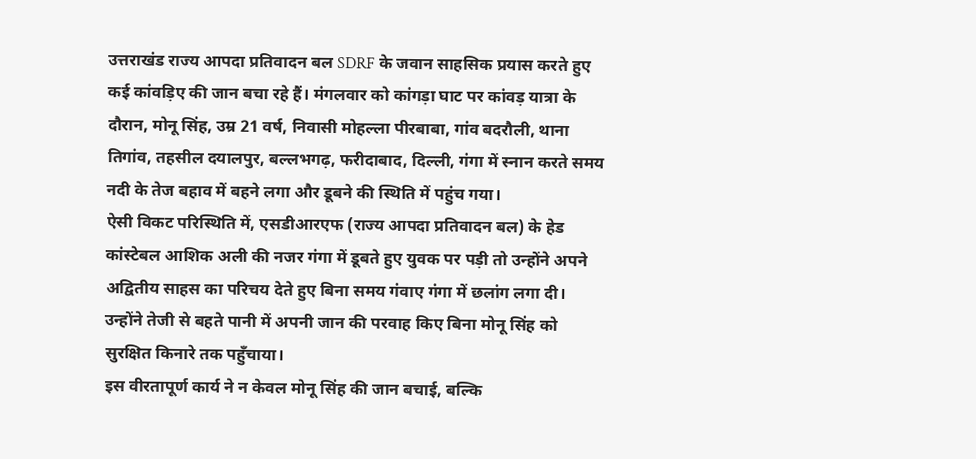उत्तराखंड राज्य आपदा प्रतिवादन बल SDRF के जवान साहसिक प्रयास करते हुए कई कांवड़िए की जान बचा रहे हैं। मंगलवार को कांगड़ा घाट पर कांवड़ यात्रा के दौरान, मोनू सिंह, उम्र 21 वर्ष, निवासी मोहल्ला पीरबाबा, गांव बदरौली, थाना तिगांव, तहसील दयालपुर, बल्लभगढ़, फरीदाबाद, दिल्ली, गंगा में स्नान करते समय नदी के तेज बहाव में बहने लगा और डूबने की स्थिति में पहुंच गया।
ऐसी विकट परिस्थिति में, एसडीआरएफ (राज्य आपदा प्रतिवादन बल) के हेड कांस्टेबल आशिक अली की नजर गंगा में डूबते हुए युवक पर पड़ी तो उन्होंने अपने अद्वितीय साहस का परिचय देते हुए बिना समय गंवाए गंगा में छलांग लगा दी। उन्होंने तेजी से बहते पानी में अपनी जान की परवाह किए बिना मोनू सिंह को सुरक्षित किनारे तक पहुँचाया।
इस वीरतापूर्ण कार्य ने न केवल मोनू सिंह की जान बचाई, बल्कि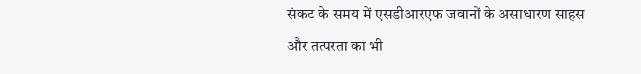संकट के समय में एसडीआरएफ जवानों के असाधारण साहस और तत्परता का भी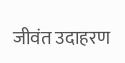जीवंत उदाहरण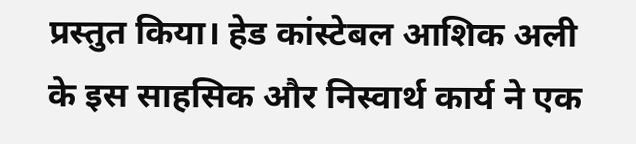प्रस्तुत किया। हेड कांस्टेबल आशिक अली के इस साहसिक और निस्वार्थ कार्य ने एक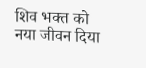शिव भक्त को नया जीवन दिया